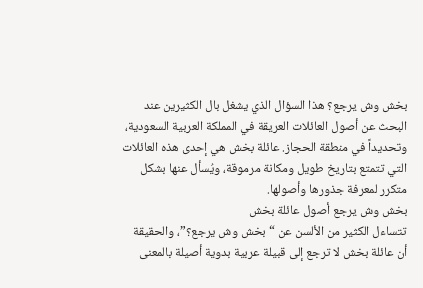بخش وش يرجع؟ هذا السؤال الذي يشغل بال الكثيرين عند البحث عن أصول العائلات العريقة في المملكة العربية السعودية، وتحديداً في منطقة الحجاز. عائلة بخش هي إحدى هذه العائلات التي تتمتع بتاريخ طويل ومكانة مرموقة، ويُسأل عنها بشكل متكرر لمعرفة جذورها وأصولها.
بخش وش يرجع أصول عائلة بخش
تتساءل الكثير من الألسن عن “بخش وش يرجع؟”، والحقيقة أن عائلة بخش لا ترجع إلى قبيلة عربية بدوية أصيلة بالمعنى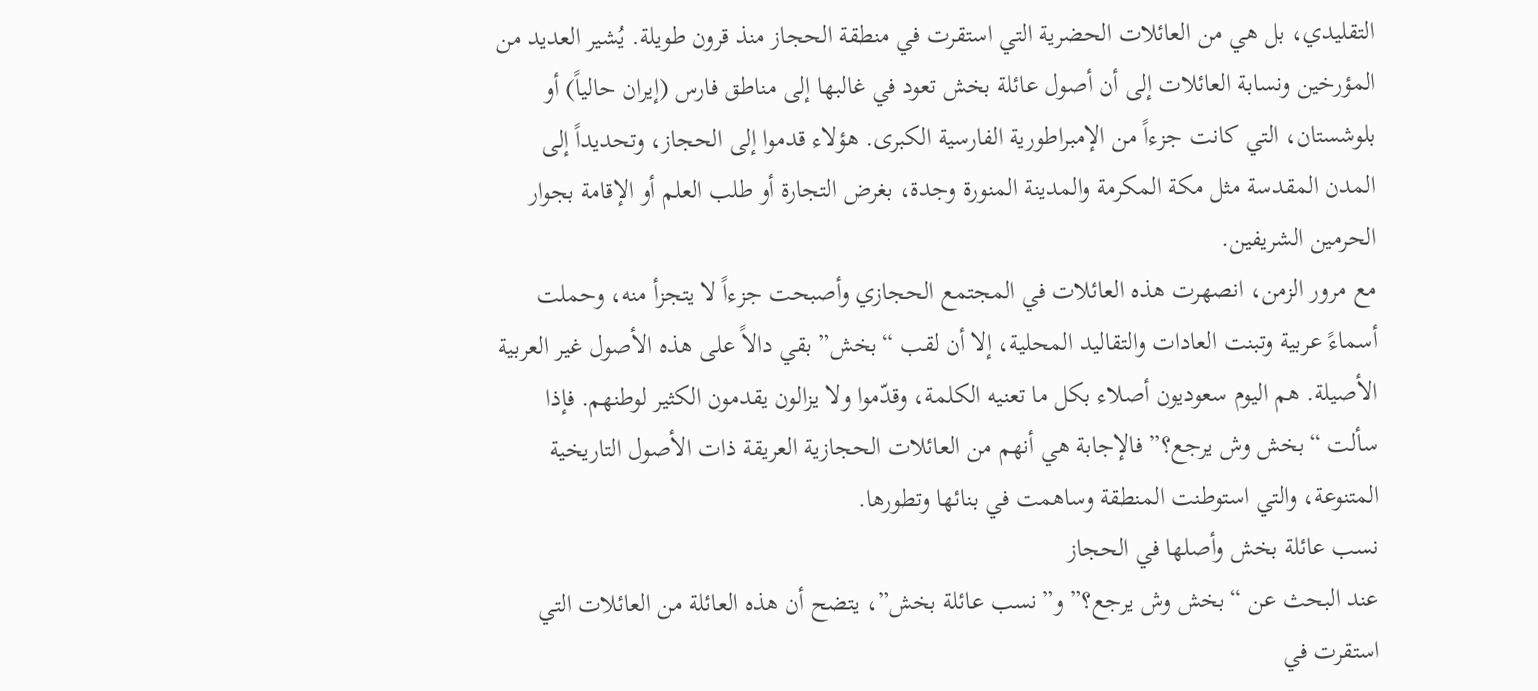التقليدي، بل هي من العائلات الحضرية التي استقرت في منطقة الحجاز منذ قرون طويلة. يُشير العديد من المؤرخين ونسابة العائلات إلى أن أصول عائلة بخش تعود في غالبها إلى مناطق فارس (إيران حالياً) أو بلوشستان، التي كانت جزءاً من الإمبراطورية الفارسية الكبرى. هؤلاء قدموا إلى الحجاز، وتحديداً إلى المدن المقدسة مثل مكة المكرمة والمدينة المنورة وجدة، بغرض التجارة أو طلب العلم أو الإقامة بجوار الحرمين الشريفين.
مع مرور الزمن، انصهرت هذه العائلات في المجتمع الحجازي وأصبحت جزءاً لا يتجزأ منه، وحملت أسماءً عربية وتبنت العادات والتقاليد المحلية، إلا أن لقب “بخش” بقي دالاً على هذه الأصول غير العربية الأصيلة. هم اليوم سعوديون أصلاء بكل ما تعنيه الكلمة، وقدّموا ولا يزالون يقدمون الكثير لوطنهم. فإذا سألت “بخش وش يرجع؟” فالإجابة هي أنهم من العائلات الحجازية العريقة ذات الأصول التاريخية المتنوعة، والتي استوطنت المنطقة وساهمت في بنائها وتطورها.
نسب عائلة بخش وأصلها في الحجاز
عند البحث عن “بخش وش يرجع؟” و”نسب عائلة بخش”، يتضح أن هذه العائلة من العائلات التي استقرت في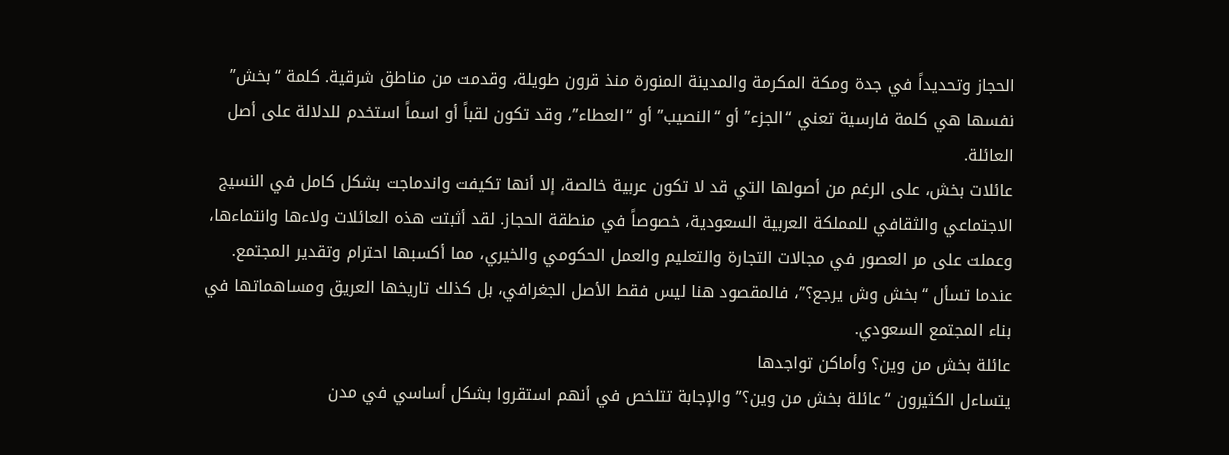الحجاز وتحديداً في جدة ومكة المكرمة والمدينة المنورة منذ قرون طويلة، وقدمت من مناطق شرقية. كلمة “بخش” نفسها هي كلمة فارسية تعني “الجزء” أو “النصيب” أو “العطاء”، وقد تكون لقباً أو اسماً استخدم للدلالة على أصل العائلة.
عائلات بخش، على الرغم من أصولها التي قد لا تكون عربية خالصة، إلا أنها تكيفت واندماجت بشكل كامل في النسيج الاجتماعي والثقافي للمملكة العربية السعودية، خصوصاً في منطقة الحجاز. لقد أثبتت هذه العائلات ولاءها وانتماءها، وعملت على مر العصور في مجالات التجارة والتعليم والعمل الحكومي والخيري، مما أكسبها احترام وتقدير المجتمع. عندما تسأل “بخش وش يرجع؟”، فالمقصود هنا ليس فقط الأصل الجغرافي، بل كذلك تاريخها العريق ومساهماتها في بناء المجتمع السعودي.
عائلة بخش من وين؟ وأماكن تواجدها
يتساءل الكثيرون “عائلة بخش من وين؟” والإجابة تتلخص في أنهم استقروا بشكل أساسي في مدن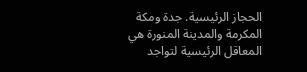الحجاز الرئيسية. جدة ومكة المكرمة والمدينة المنورة هي المعاقل الرئيسية لتواجد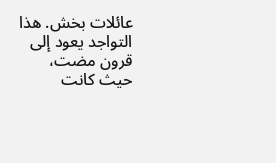عائلات بخش. هذا التواجد يعود إلى قرون مضت، حيث كانت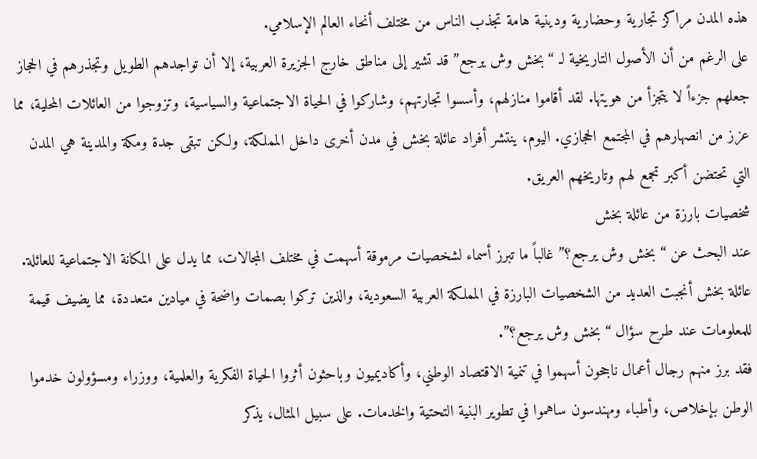هذه المدن مراكز تجارية وحضارية ودينية هامة تجذب الناس من مختلف أنحاء العالم الإسلامي.
على الرغم من أن الأصول التاريخية لـ “بخش وش يرجع” قد تشير إلى مناطق خارج الجزيرة العربية، إلا أن تواجدهم الطويل وتجذرهم في الحجاز جعلهم جزءاً لا يتجزأ من هويتها. لقد أقاموا منازلهم، وأسسوا تجارتهم، وشاركوا في الحياة الاجتماعية والسياسية، وتزوجوا من العائلات المحلية، مما عزز من انصهارهم في المجتمع الحجازي. اليوم، ينتشر أفراد عائلة بخش في مدن أخرى داخل المملكة، ولكن تبقى جدة ومكة والمدينة هي المدن التي تحتضن أكبر تجمع لهم وتاريخهم العريق.
شخصيات بارزة من عائلة بخش
عند البحث عن “بخش وش يرجع؟” غالباً ما تبرز أسماء لشخصيات مرموقة أسهمت في مختلف المجالات، مما يدل على المكانة الاجتماعية للعائلة. عائلة بخش أنجبت العديد من الشخصيات البارزة في المملكة العربية السعودية، والذين تركوا بصمات واضحة في ميادين متعددة، مما يضيف قيمة للمعلومات عند طرح سؤال “بخش وش يرجع؟”.
فقد برز منهم رجال أعمال ناجحون أسهموا في تنمية الاقتصاد الوطني، وأكاديميون وباحثون أثروا الحياة الفكرية والعلمية، ووزراء ومسؤولون خدموا الوطن بإخلاص، وأطباء ومهندسون ساهموا في تطوير البنية التحتية والخدمات. على سبيل المثال، يذكر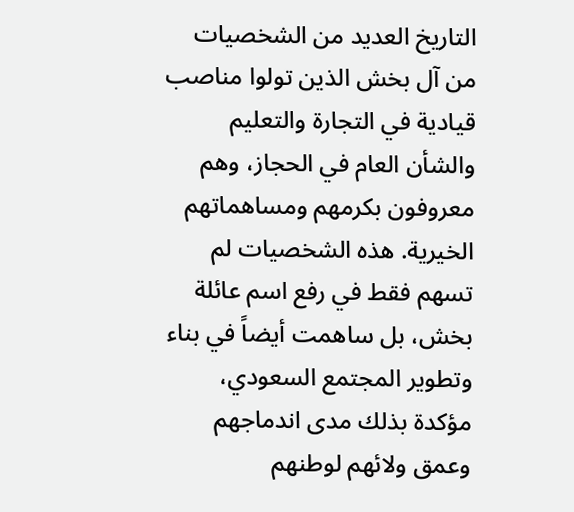التاريخ العديد من الشخصيات من آل بخش الذين تولوا مناصب قيادية في التجارة والتعليم والشأن العام في الحجاز، وهم معروفون بكرمهم ومساهماتهم الخيرية. هذه الشخصيات لم تسهم فقط في رفع اسم عائلة بخش، بل ساهمت أيضاً في بناء وتطوير المجتمع السعودي، مؤكدة بذلك مدى اندماجهم وعمق ولائهم لوطنهم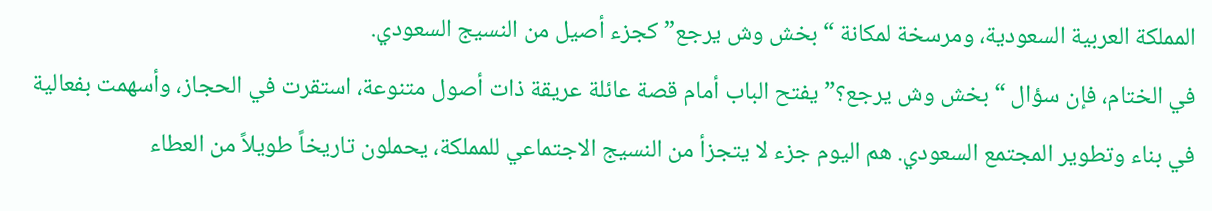المملكة العربية السعودية، ومرسخة لمكانة “بخش وش يرجع” كجزء أصيل من النسيج السعودي.
في الختام، فإن سؤال “بخش وش يرجع؟” يفتح الباب أمام قصة عائلة عريقة ذات أصول متنوعة، استقرت في الحجاز، وأسهمت بفعالية في بناء وتطوير المجتمع السعودي. هم اليوم جزء لا يتجزأ من النسيج الاجتماعي للمملكة، يحملون تاريخاً طويلاً من العطاء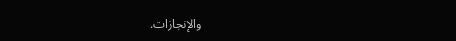والإنجازات.